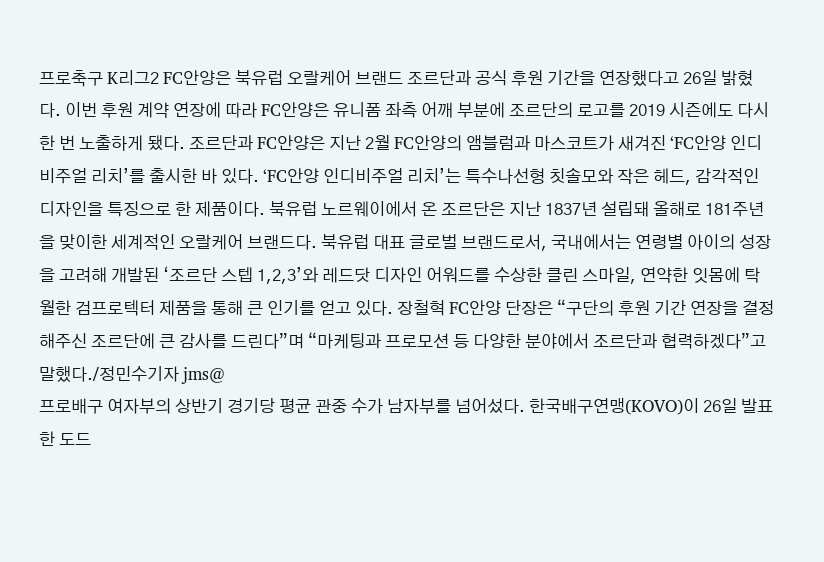프로축구 K리그2 FC안양은 북유럽 오랄케어 브랜드 조르단과 공식 후원 기간을 연장했다고 26일 밝혔다. 이번 후원 계약 연장에 따라 FC안양은 유니폼 좌측 어깨 부분에 조르단의 로고를 2019 시즌에도 다시 한 번 노출하게 됐다. 조르단과 FC안양은 지난 2월 FC안양의 앰블럼과 마스코트가 새겨진 ‘FC안양 인디비주얼 리치’를 출시한 바 있다. ‘FC안양 인디비주얼 리치’는 특수나선형 칫솔모와 작은 헤드, 감각적인 디자인을 특징으로 한 제품이다. 북유럽 노르웨이에서 온 조르단은 지난 1837년 설립돼 올해로 181주년을 맞이한 세계적인 오랄케어 브랜드다. 북유럽 대표 글로벌 브랜드로서, 국내에서는 연령별 아이의 성장을 고려해 개발된 ‘조르단 스텝 1,2,3’와 레드닷 디자인 어워드를 수상한 클린 스마일, 연약한 잇몸에 탁월한 검프로텍터 제품을 통해 큰 인기를 얻고 있다. 장철혁 FC안양 단장은 “구단의 후원 기간 연장을 결정해주신 조르단에 큰 감사를 드린다”며 “마케팅과 프로모션 등 다양한 분야에서 조르단과 협력하겠다”고 말했다./정민수기자 jms@
프로배구 여자부의 상반기 경기당 평균 관중 수가 남자부를 넘어섰다. 한국배구연맹(KOVO)이 26일 발표한 도드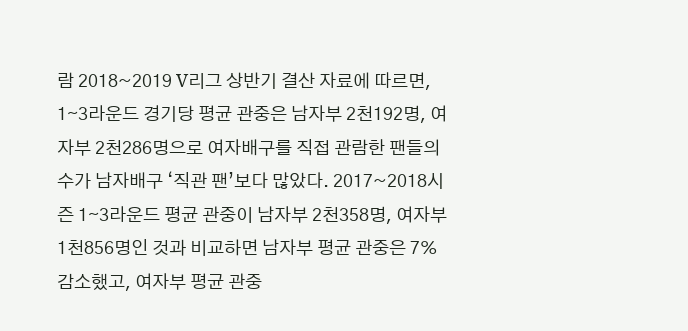람 2018~2019 V리그 상반기 결산 자료에 따르면, 1∼3라운드 경기당 평균 관중은 남자부 2천192명, 여자부 2천286명으로 여자배구를 직접 관람한 팬들의 수가 남자배구 ‘직관 팬’보다 많았다. 2017~2018시즌 1∼3라운드 평균 관중이 남자부 2천358명, 여자부 1천856명인 것과 비교하면 남자부 평균 관중은 7% 감소했고, 여자부 평균 관중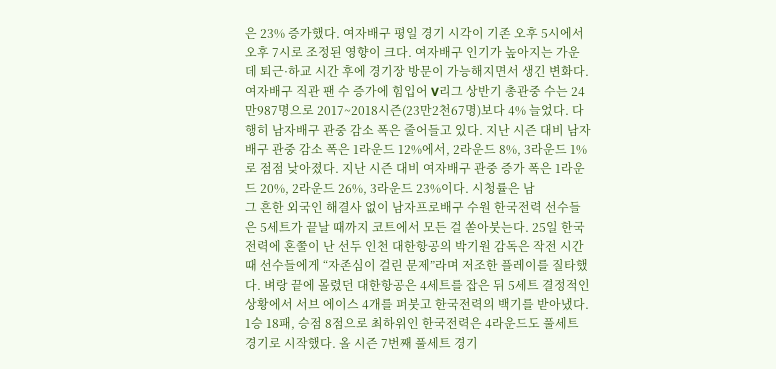은 23% 증가했다. 여자배구 평일 경기 시각이 기존 오후 5시에서 오후 7시로 조정된 영향이 크다. 여자배구 인기가 높아지는 가운데 퇴근·하교 시간 후에 경기장 방문이 가능해지면서 생긴 변화다. 여자배구 직관 팬 수 증가에 힘입어 V리그 상반기 총관중 수는 24만987명으로 2017~2018시즌(23만2천67명)보다 4% 늘었다. 다행히 남자배구 관중 감소 폭은 줄어들고 있다. 지난 시즌 대비 남자배구 관중 감소 폭은 1라운드 12%에서, 2라운드 8%, 3라운드 1%로 점점 낮아졌다. 지난 시즌 대비 여자배구 관중 증가 폭은 1라운드 20%, 2라운드 26%, 3라운드 23%이다. 시청률은 남
그 흔한 외국인 해결사 없이 남자프로배구 수원 한국전력 선수들은 5세트가 끝날 때까지 코트에서 모든 걸 쏟아붓는다. 25일 한국전력에 혼쭐이 난 선두 인천 대한항공의 박기원 감독은 작전 시간 때 선수들에게 “자존심이 걸린 문제”라며 저조한 플레이를 질타했다. 벼랑 끝에 몰렸던 대한항공은 4세트를 잡은 뒤 5세트 결정적인 상황에서 서브 에이스 4개를 퍼붓고 한국전력의 백기를 받아냈다. 1승 18패, 승점 8점으로 최하위인 한국전력은 4라운드도 풀세트 경기로 시작했다. 올 시즌 7번째 풀세트 경기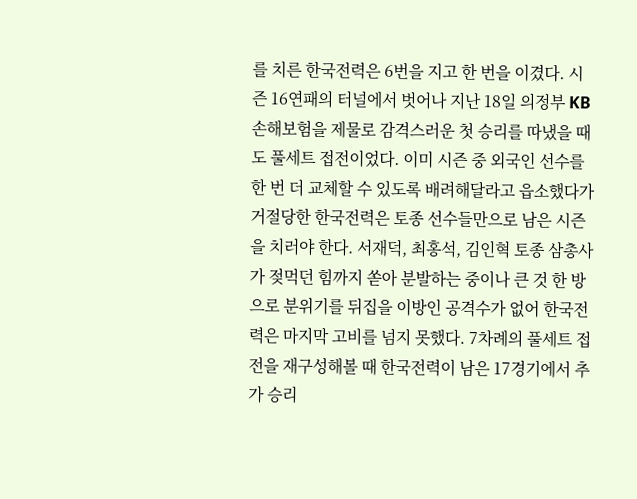를 치른 한국전력은 6번을 지고 한 번을 이겼다. 시즌 16연패의 터널에서 벗어나 지난 18일 의정부 KB손해보험을 제물로 감격스러운 첫 승리를 따냈을 때도 풀세트 접전이었다. 이미 시즌 중 외국인 선수를 한 번 더 교체할 수 있도록 배려해달라고 읍소했다가 거절당한 한국전력은 토종 선수들만으로 남은 시즌을 치러야 한다. 서재덕, 최홍석, 김인혁 토종 삼총사가 젖먹던 힘까지 쏟아 분발하는 중이나 큰 것 한 방으로 분위기를 뒤집을 이방인 공격수가 없어 한국전력은 마지막 고비를 넘지 못했다. 7차례의 풀세트 접전을 재구성해볼 때 한국전력이 남은 17경기에서 추가 승리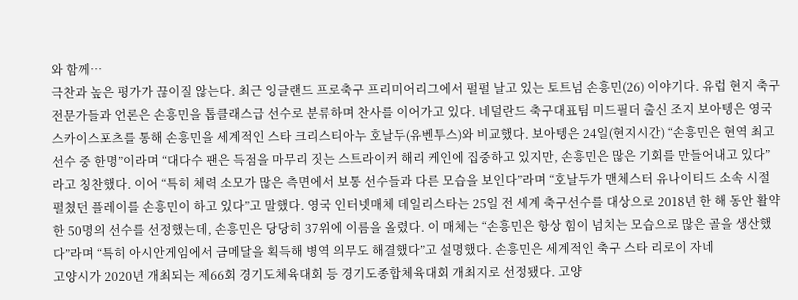와 함께…
극찬과 높은 평가가 끊이질 않는다. 최근 잉글랜드 프로축구 프리미어리그에서 펄펄 날고 있는 토트넘 손흥민(26) 이야기다. 유럽 현지 축구 전문가들과 언론은 손흥민을 톱클래스급 선수로 분류하며 찬사를 이어가고 있다. 네덜란드 축구대표팀 미드필더 출신 조지 보아텡은 영국 스카이스포츠를 통해 손흥민을 세계적인 스타 크리스티아누 호날두(유벤투스)와 비교했다. 보아텡은 24일(현지시간) “손흥민은 현역 최고 선수 중 한명”이라며 “대다수 팬은 득점을 마무리 짓는 스트라이커 해리 케인에 집중하고 있지만, 손흥민은 많은 기회를 만들어내고 있다”라고 칭찬했다. 이어 “특히 체력 소모가 많은 측면에서 보통 선수들과 다른 모습을 보인다”라며 “호날두가 맨체스터 유나이티드 소속 시절 펼쳤던 플레이를 손흥민이 하고 있다”고 말했다. 영국 인터넷매체 데일리스타는 25일 전 세계 축구선수를 대상으로 2018년 한 해 동안 활약한 50명의 선수를 선정했는데, 손흥민은 당당히 37위에 이름을 올렸다. 이 매체는 “손흥민은 항상 힘이 넘치는 모습으로 많은 골을 생산했다”라며 “특히 아시안게임에서 금메달을 획득해 병역 의무도 해결했다”고 설명했다. 손흥민은 세계적인 축구 스타 리로이 자네
고양시가 2020년 개최되는 제66회 경기도체육대회 등 경기도종합체육대회 개최지로 선정됐다. 고양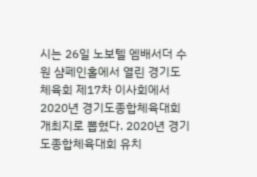시는 26일 노보텔 엠배서더 수원 샴페인홀에서 열린 경기도체육회 제17차 이사회에서 2020년 경기도종합체육대회 개최지로 뽑혔다. 2020년 경기도종합체육대회 유치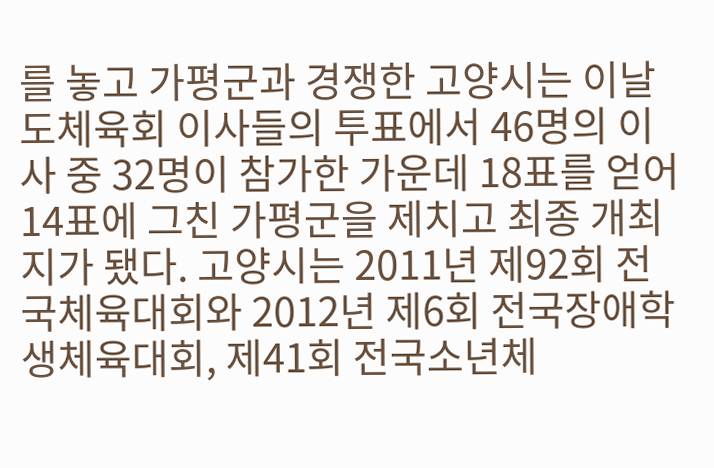를 놓고 가평군과 경쟁한 고양시는 이날 도체육회 이사들의 투표에서 46명의 이사 중 32명이 참가한 가운데 18표를 얻어 14표에 그친 가평군을 제치고 최종 개최지가 됐다. 고양시는 2011년 제92회 전국체육대회와 2012년 제6회 전국장애학생체육대회, 제41회 전국소년체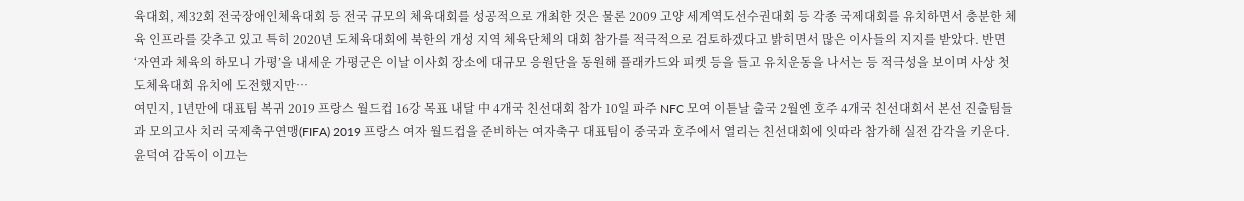육대회, 제32회 전국장애인체육대회 등 전국 규모의 체육대회를 성공적으로 개최한 것은 물론 2009 고양 세계역도선수권대회 등 각종 국제대회를 유치하면서 충분한 체육 인프라를 갖추고 있고 특히 2020년 도체육대회에 북한의 개성 지역 체육단체의 대회 참가를 적극적으로 검토하겠다고 밝히면서 많은 이사들의 지지를 받았다. 반면 ‘자연과 체육의 하모니 가평’을 내세운 가평군은 이날 이사회 장소에 대규모 응원단을 동원해 플래카드와 피켓 등을 들고 유치운동을 나서는 등 적극성을 보이며 사상 첫 도체육대회 유치에 도전했지만…
여민지, 1년만에 대표팀 복귀 2019 프랑스 월드컵 16강 목표 내달 中 4개국 친선대회 참가 10일 파주 NFC 모여 이튿날 출국 2월엔 호주 4개국 친선대회서 본선 진출팀들과 모의고사 치러 국제축구연맹(FIFA) 2019 프랑스 여자 월드컵을 준비하는 여자축구 대표팀이 중국과 호주에서 열리는 친선대회에 잇따라 참가해 실전 감각을 키운다. 윤덕여 감독이 이끄는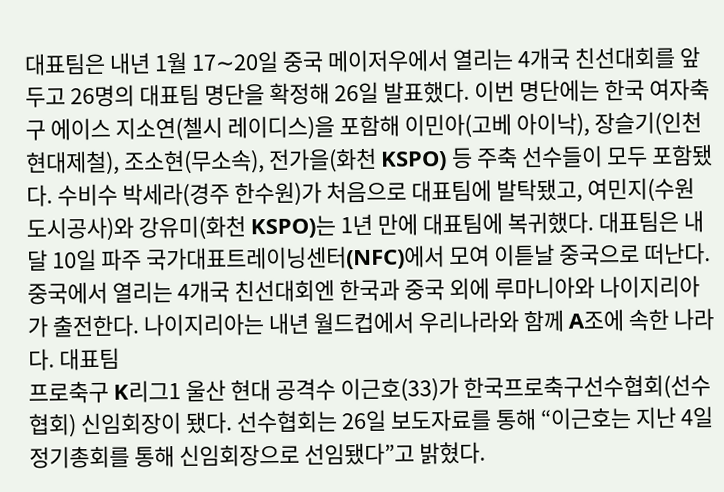대표팀은 내년 1월 17∼20일 중국 메이저우에서 열리는 4개국 친선대회를 앞두고 26명의 대표팀 명단을 확정해 26일 발표했다. 이번 명단에는 한국 여자축구 에이스 지소연(첼시 레이디스)을 포함해 이민아(고베 아이낙), 장슬기(인천 현대제철), 조소현(무소속), 전가을(화천 KSPO) 등 주축 선수들이 모두 포함됐다. 수비수 박세라(경주 한수원)가 처음으로 대표팀에 발탁됐고, 여민지(수원도시공사)와 강유미(화천 KSPO)는 1년 만에 대표팀에 복귀했다. 대표팀은 내달 10일 파주 국가대표트레이닝센터(NFC)에서 모여 이튿날 중국으로 떠난다. 중국에서 열리는 4개국 친선대회엔 한국과 중국 외에 루마니아와 나이지리아가 출전한다. 나이지리아는 내년 월드컵에서 우리나라와 함께 A조에 속한 나라다. 대표팀
프로축구 K리그1 울산 현대 공격수 이근호(33)가 한국프로축구선수협회(선수협회) 신임회장이 됐다. 선수협회는 26일 보도자료를 통해 “이근호는 지난 4일 정기총회를 통해 신임회장으로 선임됐다”고 밝혔다.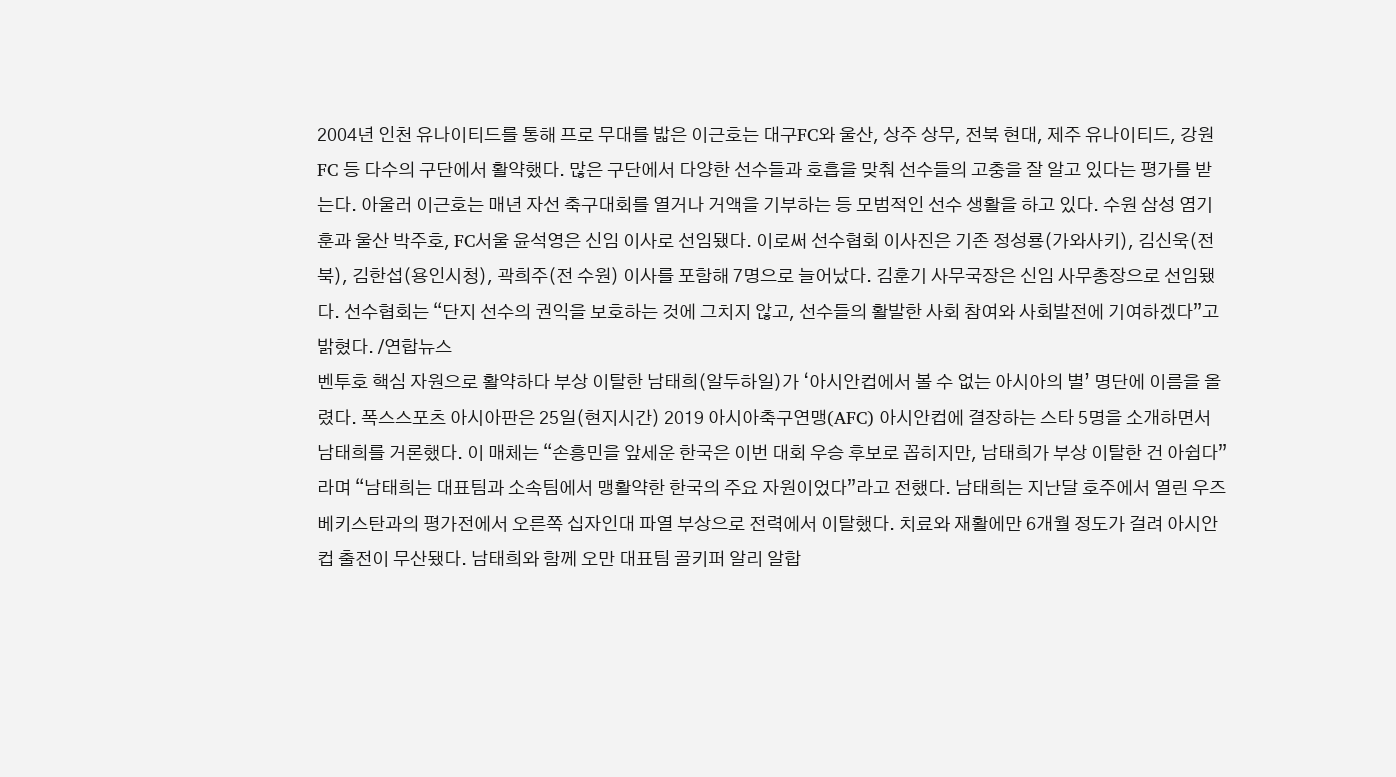2004년 인천 유나이티드를 통해 프로 무대를 밟은 이근호는 대구FC와 울산, 상주 상무, 전북 현대, 제주 유나이티드, 강원FC 등 다수의 구단에서 활약했다. 많은 구단에서 다양한 선수들과 호흡을 맞춰 선수들의 고충을 잘 알고 있다는 평가를 받는다. 아울러 이근호는 매년 자선 축구대회를 열거나 거액을 기부하는 등 모범적인 선수 생활을 하고 있다. 수원 삼성 염기훈과 울산 박주호, FC서울 윤석영은 신임 이사로 선임됐다. 이로써 선수협회 이사진은 기존 정성룡(가와사키), 김신욱(전북), 김한섭(용인시청), 곽희주(전 수원) 이사를 포함해 7명으로 늘어났다. 김훈기 사무국장은 신임 사무총장으로 선임됐다. 선수협회는 “단지 선수의 권익을 보호하는 것에 그치지 않고, 선수들의 활발한 사회 참여와 사회발전에 기여하겠다”고 밝혔다. /연합뉴스
벤투호 핵심 자원으로 활약하다 부상 이탈한 남태희(알두하일)가 ‘아시안컵에서 볼 수 없는 아시아의 별’ 명단에 이름을 올렸다. 폭스스포츠 아시아판은 25일(현지시간) 2019 아시아축구연맹(AFC) 아시안컵에 결장하는 스타 5명을 소개하면서 남태희를 거론했다. 이 매체는 “손흥민을 앞세운 한국은 이번 대회 우승 후보로 꼽히지만, 남태희가 부상 이탈한 건 아쉽다”라며 “남태희는 대표팀과 소속팀에서 맹활약한 한국의 주요 자원이었다”라고 전했다. 남태희는 지난달 호주에서 열린 우즈베키스탄과의 평가전에서 오른쪽 십자인대 파열 부상으로 전력에서 이탈했다. 치료와 재활에만 6개월 정도가 걸려 아시안컵 출전이 무산됐다. 남태희와 함께 오만 대표팀 골키퍼 알리 알합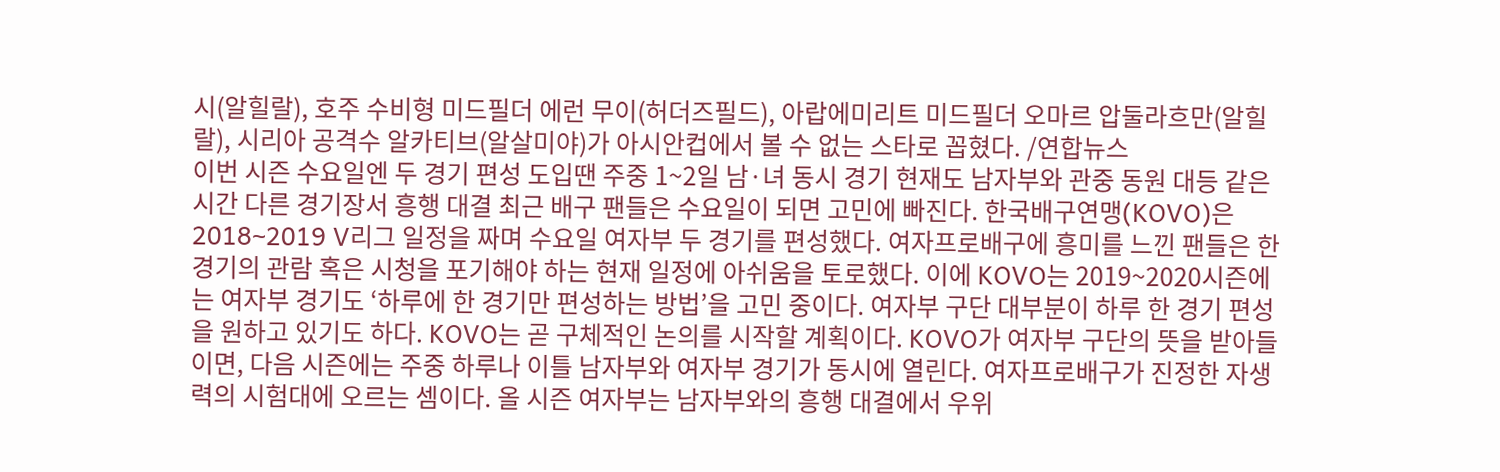시(알힐랄), 호주 수비형 미드필더 에런 무이(허더즈필드), 아랍에미리트 미드필더 오마르 압둘라흐만(알힐랄), 시리아 공격수 알카티브(알살미야)가 아시안컵에서 볼 수 없는 스타로 꼽혔다. /연합뉴스
이번 시즌 수요일엔 두 경기 편성 도입땐 주중 1~2일 남·녀 동시 경기 현재도 남자부와 관중 동원 대등 같은 시간 다른 경기장서 흥행 대결 최근 배구 팬들은 수요일이 되면 고민에 빠진다. 한국배구연맹(KOVO)은 2018~2019 V리그 일정을 짜며 수요일 여자부 두 경기를 편성했다. 여자프로배구에 흥미를 느낀 팬들은 한 경기의 관람 혹은 시청을 포기해야 하는 현재 일정에 아쉬움을 토로했다. 이에 KOVO는 2019~2020시즌에는 여자부 경기도 ‘하루에 한 경기만 편성하는 방법’을 고민 중이다. 여자부 구단 대부분이 하루 한 경기 편성을 원하고 있기도 하다. KOVO는 곧 구체적인 논의를 시작할 계획이다. KOVO가 여자부 구단의 뜻을 받아들이면, 다음 시즌에는 주중 하루나 이틀 남자부와 여자부 경기가 동시에 열린다. 여자프로배구가 진정한 자생력의 시험대에 오르는 셈이다. 올 시즌 여자부는 남자부와의 흥행 대결에서 우위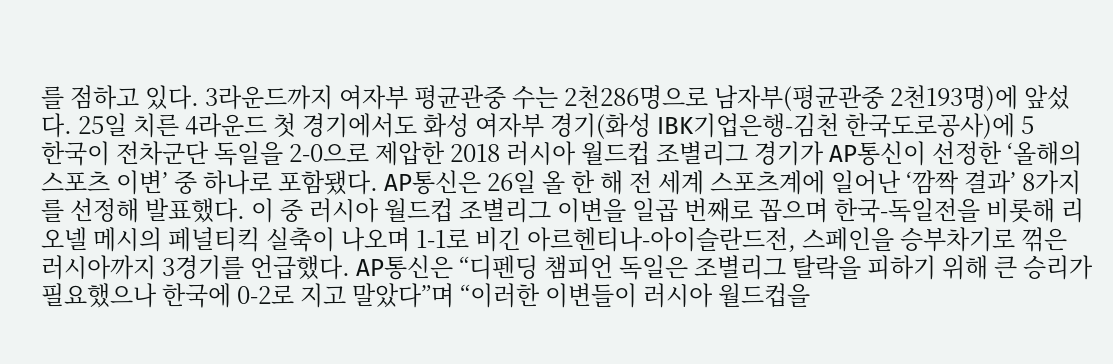를 점하고 있다. 3라운드까지 여자부 평균관중 수는 2천286명으로 남자부(평균관중 2천193명)에 앞섰다. 25일 치른 4라운드 첫 경기에서도 화성 여자부 경기(화성 IBK기업은행-김천 한국도로공사)에 5
한국이 전차군단 독일을 2-0으로 제압한 2018 러시아 월드컵 조별리그 경기가 AP통신이 선정한 ‘올해의 스포츠 이변’ 중 하나로 포함됐다. AP통신은 26일 올 한 해 전 세계 스포츠계에 일어난 ‘깜짝 결과’ 8가지를 선정해 발표했다. 이 중 러시아 월드컵 조별리그 이변을 일곱 번째로 꼽으며 한국-독일전을 비롯해 리오넬 메시의 페널티킥 실축이 나오며 1-1로 비긴 아르헨티나-아이슬란드전, 스페인을 승부차기로 꺾은 러시아까지 3경기를 언급했다. AP통신은 “디펜딩 챔피언 독일은 조별리그 탈락을 피하기 위해 큰 승리가 필요했으나 한국에 0-2로 지고 말았다”며 “이러한 이변들이 러시아 월드컵을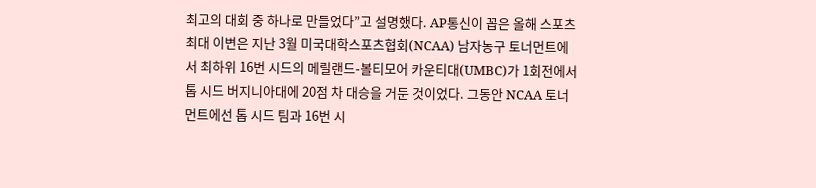최고의 대회 중 하나로 만들었다”고 설명했다. AP통신이 꼽은 올해 스포츠 최대 이변은 지난 3월 미국대학스포츠협회(NCAA) 남자농구 토너먼트에서 최하위 16번 시드의 메릴랜드-볼티모어 카운티대(UMBC)가 1회전에서 톱 시드 버지니아대에 20점 차 대승을 거둔 것이었다. 그동안 NCAA 토너먼트에선 톱 시드 팀과 16번 시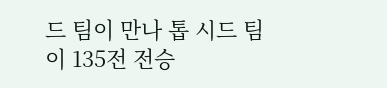드 팀이 만나 톱 시드 팀이 135전 전승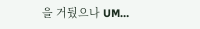을 거뒀으나 UM…